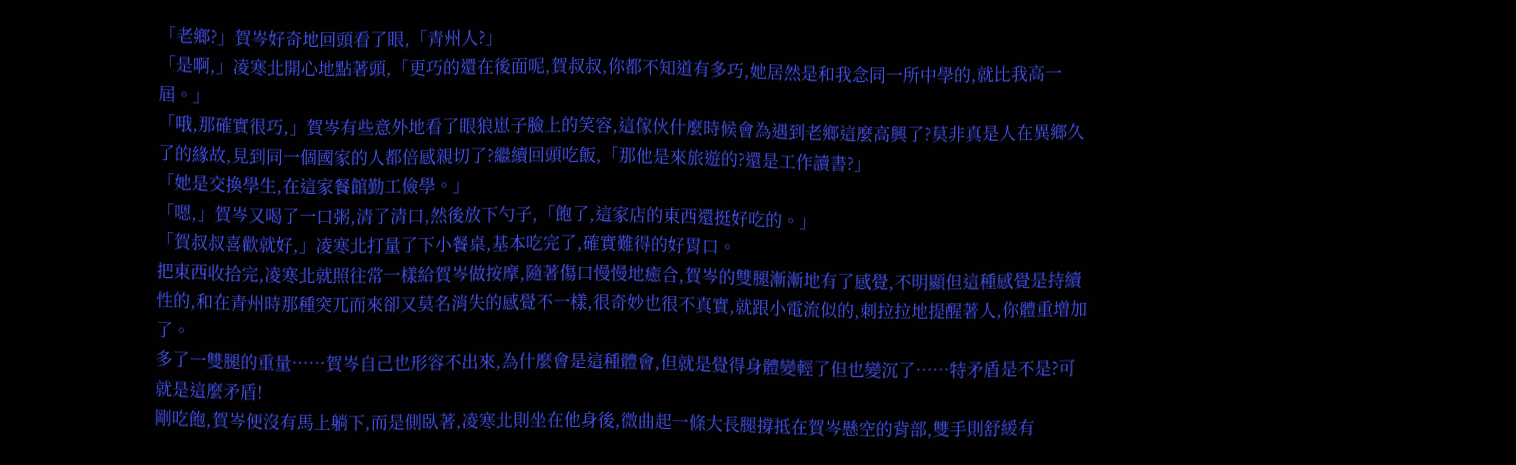「老鄉?」賀岑好奇地回頭看了眼,「青州人?」
「是啊,」凌寒北開心地點著頭,「更巧的還在後面呢,賀叔叔,你都不知道有多巧,她居然是和我念同一所中學的,就比我高一屆。」
「哦,那確實很巧,」賀岑有些意外地看了眼狼崽子臉上的笑容,這傢伙什麼時候會為遇到老鄉這麼高興了?莫非真是人在異鄉久了的緣故,見到同一個國家的人都倍感親切了?繼續回頭吃飯,「那他是來旅遊的?還是工作讀書?」
「她是交換學生,在這家餐館勤工儉學。」
「嗯,」賀岑又喝了一口粥,清了清口,然後放下勺子,「飽了,這家店的東西還挺好吃的。」
「賀叔叔喜歡就好,」凌寒北打量了下小餐桌,基本吃完了,確實難得的好胃口。
把東西收拾完,凌寒北就照往常一樣給賀岑做按摩,隨著傷口慢慢地癒合,賀岑的雙腿漸漸地有了感覺,不明顯但這種感覺是持續性的,和在青州時那種突兀而來卻又莫名消失的感覺不一樣,很奇妙也很不真實,就跟小電流似的,刺拉拉地提醒著人,你體重增加了。
多了一雙腿的重量……賀岑自己也形容不出來,為什麼會是這種體會,但就是覺得身體變輕了但也變沉了……特矛盾是不是?可就是這麼矛盾!
剛吃飽,賀岑便沒有馬上躺下,而是側臥著,凌寒北則坐在他身後,微曲起一條大長腿撐抵在賀岑懸空的背部,雙手則舒緩有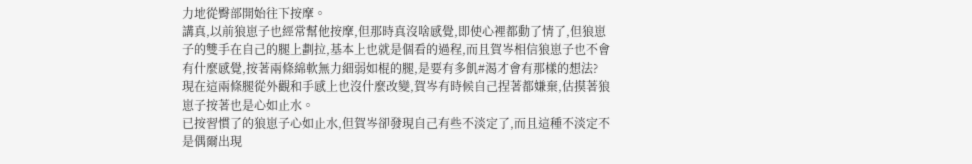力地從臀部開始往下按摩。
講真,以前狼崽子也經常幫他按摩,但那時真沒啥感覺,即使心裡都動了情了,但狼崽子的雙手在自己的腿上劃拉,基本上也就是個看的過程,而且賀岑相信狼崽子也不會有什麼感覺,按著兩條綿軟無力細弱如棍的腿,是要有多飢#渴才會有那樣的想法?
現在這兩條腿從外觀和手感上也沒什麼改變,賀岑有時候自己捏著都嫌棄,估摸著狼崽子按著也是心如止水。
已按習慣了的狼崽子心如止水,但賀岑卻發現自己有些不淡定了,而且這種不淡定不是偶爾出現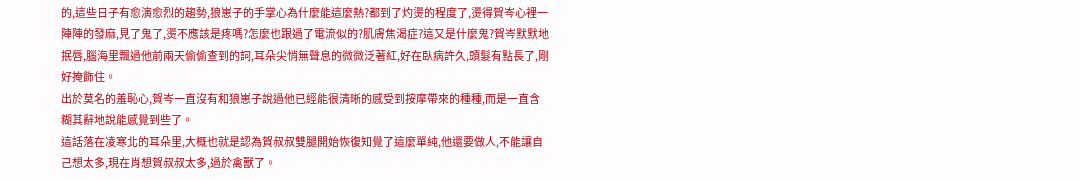的,這些日子有愈演愈烈的趨勢,狼崽子的手掌心為什麼能這麼熱?都到了灼燙的程度了,燙得賀岑心裡一陣陣的發麻,見了鬼了,燙不應該是疼嗎?怎麼也跟過了電流似的?肌膚焦渴症?這又是什麼鬼?賀岑默默地抿唇,腦海里飄過他前兩天偷偷查到的詞,耳朵尖悄無聲息的微微泛著紅,好在臥病許久,頭髮有點長了,剛好掩飾住。
出於莫名的羞恥心,賀岑一直沒有和狼崽子說過他已經能很清晰的感受到按摩帶來的種種,而是一直含糊其辭地說能感覺到些了。
這話落在凌寒北的耳朵里,大概也就是認為賀叔叔雙腿開始恢復知覺了這麼單純,他還要做人,不能讓自己想太多,現在肖想賀叔叔太多,過於禽獸了。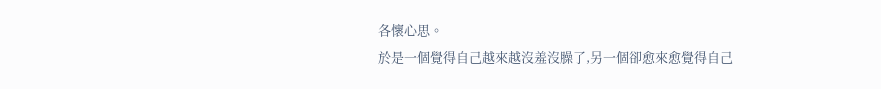各懷心思。
於是一個覺得自己越來越沒羞沒臊了,另一個卻愈來愈覺得自己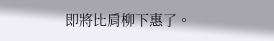即將比肩柳下惠了。